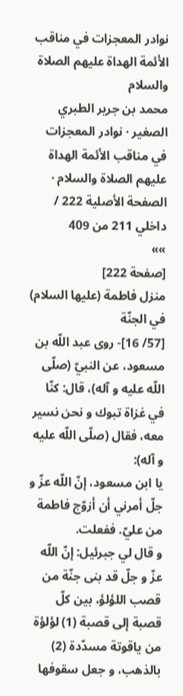نوادر المعجزات في مناقب الأئمة الهداة عليهم الصلاة والسلام
محمد بن جرير الطبري الصغير · نوادر المعجزات في مناقب الأئمة الهداة عليهم الصلاة والسلام · الصفحة الأصلية 222 / داخلي 211 من 409
»»
[صفحة 222]
منزل فاطمة (عليها السلام) في الجنّة
[57/ 16]- روى عبد اللّه بن مسعود، عن النبيّ (صلّى اللّه عليه و آله)، قال: كنّا في غزاة تبوك و نحن نسير معه، فقال (صلّى اللّه عليه و آله):
يا ابن مسعود، إنّ اللّه عزّ و جلّ أمرني أن أزوّج فاطمة من عليّ. ففعلت.
و قال لي جبرئيل: إنّ اللّه عزّ و جلّ قد بنى جنّة من قصب اللؤلؤ، بين كلّ قصبة إلى قصبة (1) لؤلؤة من ياقوتة مسدّدة (2) بالذهب، و جعل سقوفها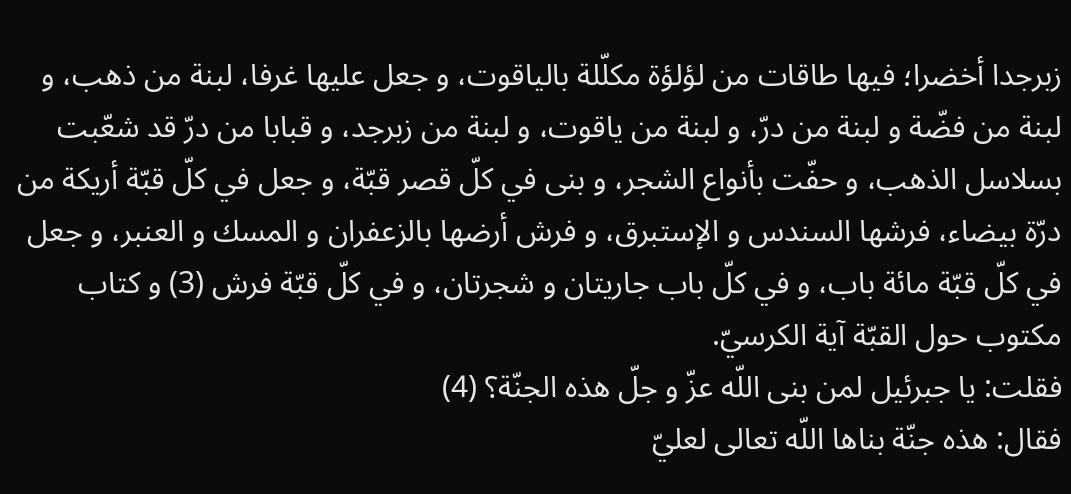زبرجدا أخضرا؛ فيها طاقات من لؤلؤة مكلّلة بالياقوت، و جعل عليها غرفا، لبنة من ذهب، و لبنة من فضّة و لبنة من درّ، و لبنة من ياقوت، و لبنة من زبرجد، و قبابا من درّ قد شعّبت بسلاسل الذهب، و حفّت بأنواع الشجر، و بنى في كلّ قصر قبّة، و جعل في كلّ قبّة أريكة من درّة بيضاء، فرشها السندس و الإستبرق، و فرش أرضها بالزعفران و المسك و العنبر، و جعل في كلّ قبّة مائة باب، و في كلّ باب جاريتان و شجرتان، و في كلّ قبّة فرش (3) و كتاب مكتوب حول القبّة آية الكرسيّ.
فقلت: يا جبرئيل لمن بنى اللّه عزّ و جلّ هذه الجنّة؟ (4)
فقال: هذه جنّة بناها اللّه تعالى لعليّ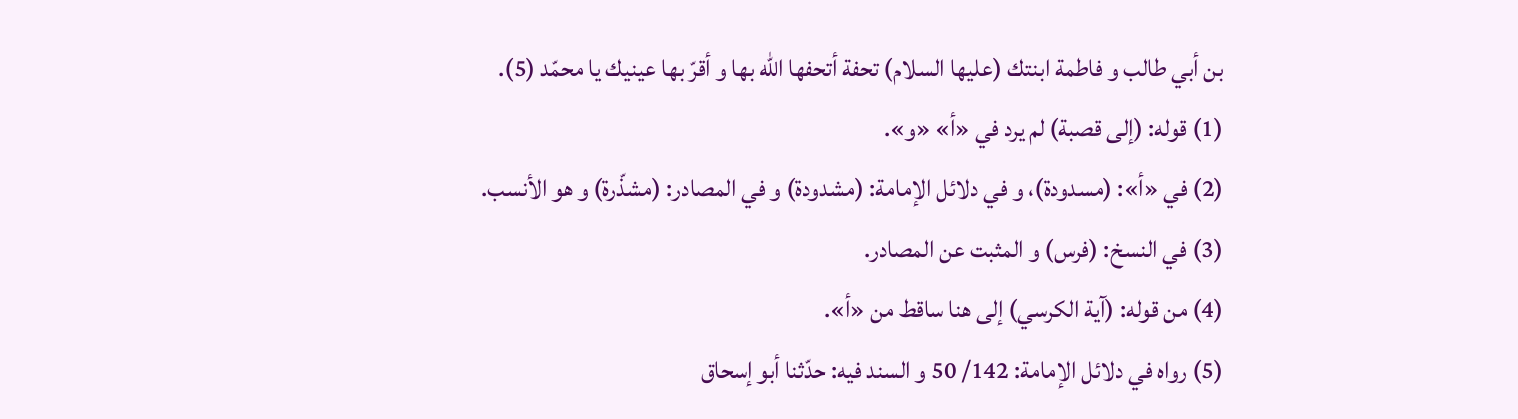بن أبي طالب و فاطمة ابنتك (عليها السلام) تحفة أتحفها اللّه بها و أقرّ بها عينيك يا محمّد (5).
(1) قوله: (إلى قصبة) لم يرد في «أ» «و».
(2) في «أ»: (مسدودة)، و في دلائل الإمامة: (مشدودة) و في المصادر: (مشذّرة) و هو الأنسب.
(3) في النسخ: (فرس) و المثبت عن المصادر.
(4) من قوله: (آية الكرسي) إلى هنا ساقط من «أ».
(5) رواه في دلائل الإمامة: 142/ 50 و السند فيه: حدّثنا أبو إسحاق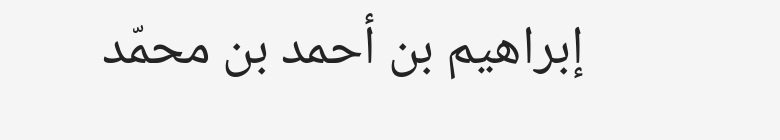إبراهيم بن أحمد بن محمّد